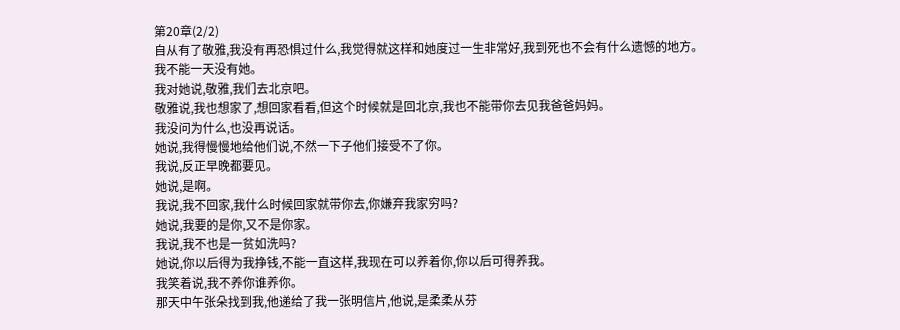第20章(2/2)
自从有了敬雅,我没有再恐惧过什么,我觉得就这样和她度过一生非常好,我到死也不会有什么遗憾的地方。
我不能一天没有她。
我对她说,敬雅,我们去北京吧。
敬雅说,我也想家了,想回家看看,但这个时候就是回北京,我也不能带你去见我爸爸妈妈。
我没问为什么,也没再说话。
她说,我得慢慢地给他们说,不然一下子他们接受不了你。
我说,反正早晚都要见。
她说,是啊。
我说,我不回家,我什么时候回家就带你去,你嫌弃我家穷吗?
她说,我要的是你,又不是你家。
我说,我不也是一贫如洗吗?
她说,你以后得为我挣钱,不能一直这样,我现在可以养着你,你以后可得养我。
我笑着说,我不养你谁养你。
那天中午张朵找到我,他递给了我一张明信片,他说,是柔柔从芬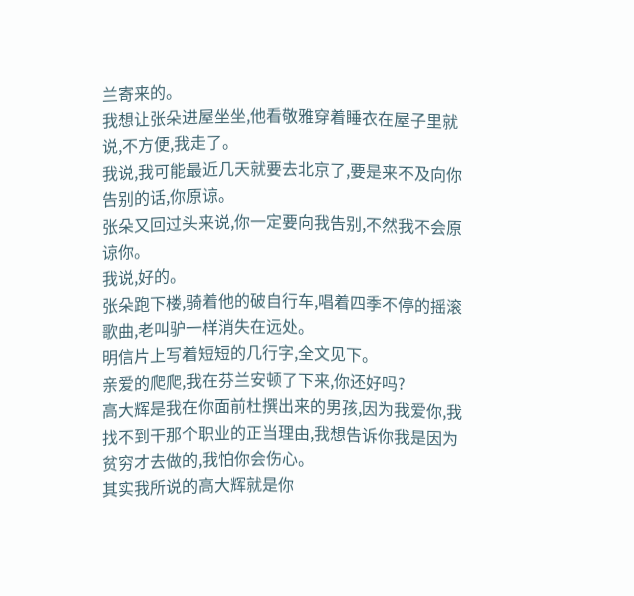兰寄来的。
我想让张朵进屋坐坐,他看敬雅穿着睡衣在屋子里就说,不方便,我走了。
我说,我可能最近几天就要去北京了,要是来不及向你告别的话,你原谅。
张朵又回过头来说,你一定要向我告别,不然我不会原谅你。
我说,好的。
张朵跑下楼,骑着他的破自行车,唱着四季不停的摇滚歌曲,老叫驴一样消失在远处。
明信片上写着短短的几行字,全文见下。
亲爱的爬爬,我在芬兰安顿了下来,你还好吗?
高大辉是我在你面前杜撰出来的男孩,因为我爱你,我找不到干那个职业的正当理由,我想告诉你我是因为贫穷才去做的,我怕你会伤心。
其实我所说的高大辉就是你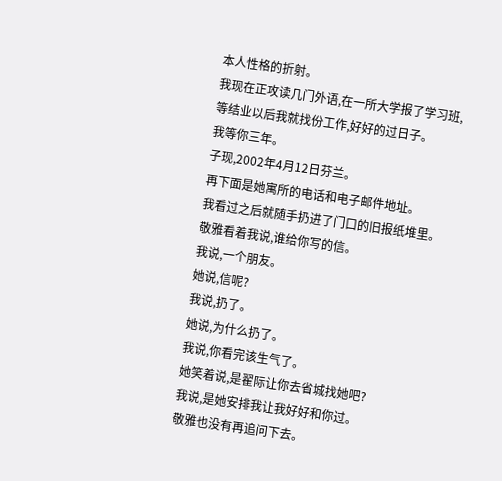本人性格的折射。
我现在正攻读几门外语,在一所大学报了学习班,等结业以后我就找份工作,好好的过日子。
我等你三年。
子现,2002年4月12日芬兰。
再下面是她寓所的电话和电子邮件地址。
我看过之后就随手扔进了门口的旧报纸堆里。
敬雅看着我说,谁给你写的信。
我说,一个朋友。
她说,信呢?
我说,扔了。
她说,为什么扔了。
我说,你看完该生气了。
她笑着说,是翟际让你去省城找她吧?
我说,是她安排我让我好好和你过。
敬雅也没有再追问下去。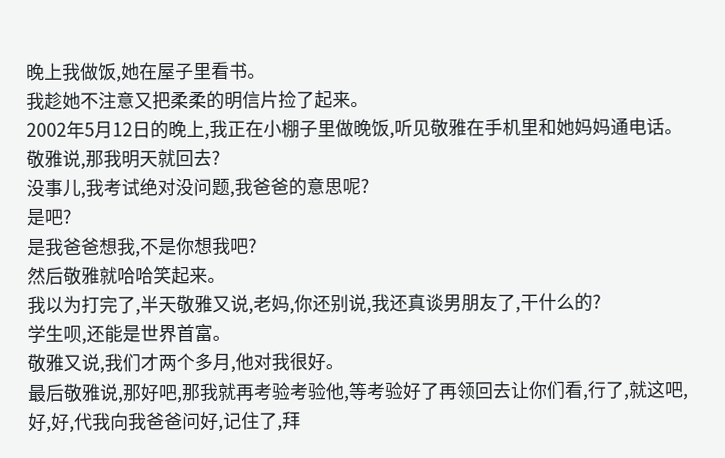晚上我做饭,她在屋子里看书。
我趁她不注意又把柔柔的明信片捡了起来。
2002年5月12日的晚上,我正在小棚子里做晚饭,听见敬雅在手机里和她妈妈通电话。
敬雅说,那我明天就回去?
没事儿,我考试绝对没问题,我爸爸的意思呢?
是吧?
是我爸爸想我,不是你想我吧?
然后敬雅就哈哈笑起来。
我以为打完了,半天敬雅又说,老妈,你还别说,我还真谈男朋友了,干什么的?
学生呗,还能是世界首富。
敬雅又说,我们才两个多月,他对我很好。
最后敬雅说,那好吧,那我就再考验考验他,等考验好了再领回去让你们看,行了,就这吧,好,好,代我向我爸爸问好,记住了,拜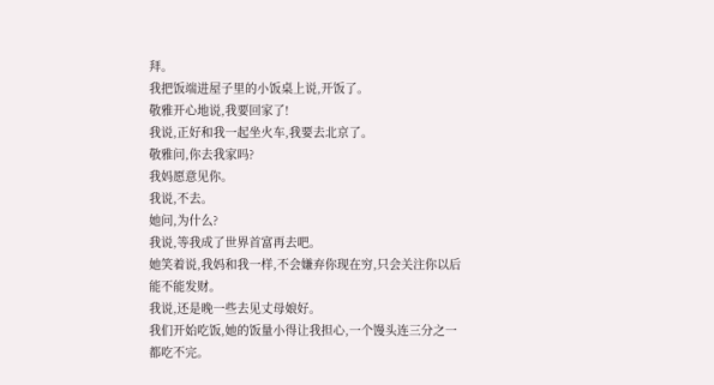拜。
我把饭端进屋子里的小饭桌上说,开饭了。
敬雅开心地说,我要回家了!
我说,正好和我一起坐火车,我要去北京了。
敬雅问,你去我家吗?
我妈愿意见你。
我说,不去。
她问,为什么?
我说,等我成了世界首富再去吧。
她笑着说,我妈和我一样,不会嫌弃你现在穷,只会关注你以后能不能发财。
我说,还是晚一些去见丈母娘好。
我们开始吃饭,她的饭量小得让我担心,一个馒头连三分之一都吃不完。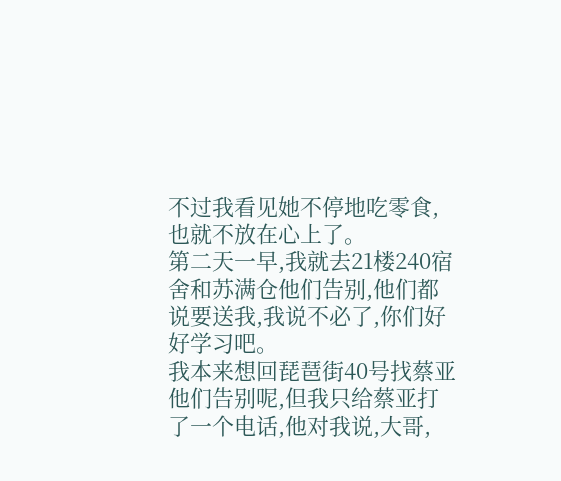不过我看见她不停地吃零食,也就不放在心上了。
第二天一早,我就去21楼240宿舍和苏满仓他们告别,他们都说要送我,我说不必了,你们好好学习吧。
我本来想回琵琶街40号找蔡亚他们告别呢,但我只给蔡亚打了一个电话,他对我说,大哥,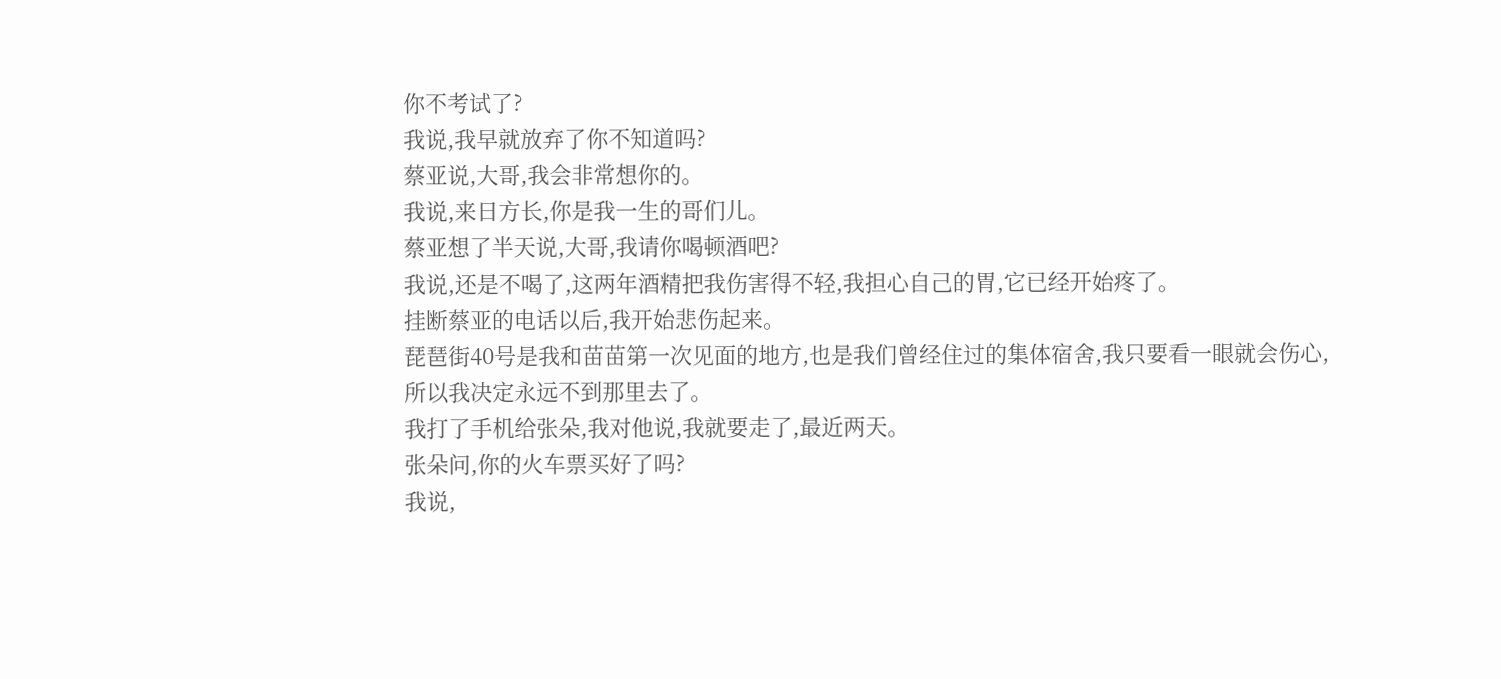你不考试了?
我说,我早就放弃了你不知道吗?
蔡亚说,大哥,我会非常想你的。
我说,来日方长,你是我一生的哥们儿。
蔡亚想了半天说,大哥,我请你喝顿酒吧?
我说,还是不喝了,这两年酒精把我伤害得不轻,我担心自己的胃,它已经开始疼了。
挂断蔡亚的电话以后,我开始悲伤起来。
琵琶街40号是我和苗苗第一次见面的地方,也是我们曾经住过的集体宿舍,我只要看一眼就会伤心,所以我决定永远不到那里去了。
我打了手机给张朵,我对他说,我就要走了,最近两天。
张朵问,你的火车票买好了吗?
我说,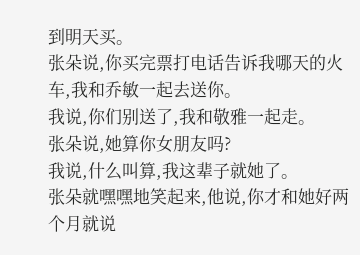到明天买。
张朵说,你买完票打电话告诉我哪天的火车,我和乔敏一起去送你。
我说,你们别送了,我和敬雅一起走。
张朵说,她算你女朋友吗?
我说,什么叫算,我这辈子就她了。
张朵就嘿嘿地笑起来,他说,你才和她好两个月就说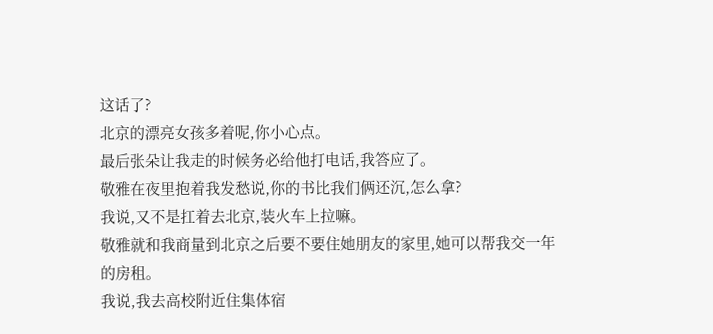这话了?
北京的漂亮女孩多着呢,你小心点。
最后张朵让我走的时候务必给他打电话,我答应了。
敬雅在夜里抱着我发愁说,你的书比我们俩还沉,怎么拿?
我说,又不是扛着去北京,装火车上拉嘛。
敬雅就和我商量到北京之后要不要住她朋友的家里,她可以帮我交一年的房租。
我说,我去高校附近住集体宿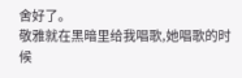舍好了。
敬雅就在黑暗里给我唱歌,她唱歌的时候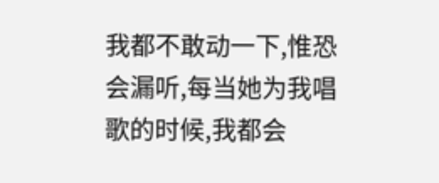我都不敢动一下,惟恐会漏听,每当她为我唱歌的时候,我都会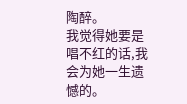陶醉。
我觉得她要是唱不红的话,我会为她一生遗憾的。